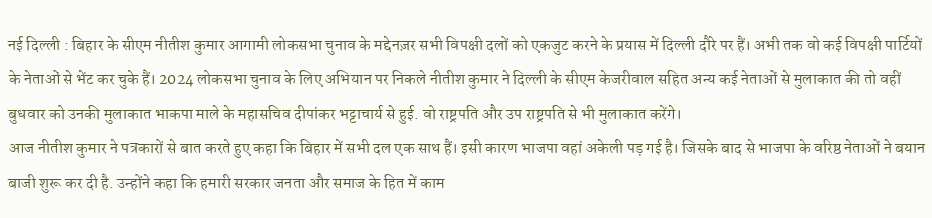नई दिल्ली : बिहार के सीएम नीतीश कुमार आगामी लोकसभा चुनाव के मद्देनज़र सभी विपक्षी दलों को एकजुट करने के प्रयास में दिल्ली दौरे पर हैं। अभी तक वो कई विपक्षी पार्टियों के नेताओं से भेंट कर चुके हैं। 2024 लोकसभा चुनाव के लिए अभियान पर निकले नीतीश कुमार ने दिल्ली के सीएम केजरीवाल सहित अन्य कई नेताओं से मुलाकात की तो वहीं बुधवार को उनकी मुलाकात भाकपा माले के महासचिव दीपांकर भट्टाचार्य से हुई. वो राष्ट्रपति और उप राष्ट्रपति से भी मुलाकात करेंगे।
आज नीतीश कुमार ने पत्रकारों से बात करते हुए कहा कि बिहार में सभी दल एक साथ हैं। इसी कारण भाजपा वहां अकेली पड़ गई है। जिसके बाद से भाजपा के वरिष्ठ नेताओं ने बयान बाजी शुरू कर दी है. उन्होंने कहा कि हमारी सरकार जनता और समाज के हित में काम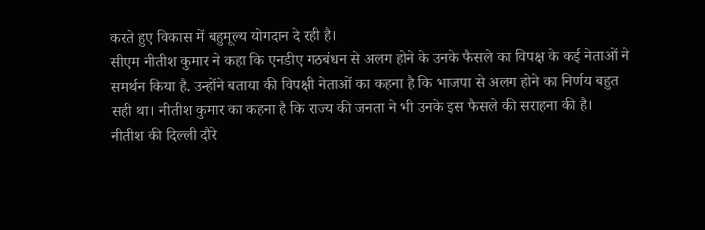करते हुए विकास में बहुमूल्य योगदान दे रही है।
सीएम नीतीश कुमार ने कहा कि एनडीए गठबंधन से अलग होने के उनके फैसले का विपक्ष के कई नेताओं ने समर्थन किया है. उन्होंने बताया की विपक्षी नेताओं का कहना है कि भाजपा से अलग होने का निर्णय बहुत सही था। नीतीश कुमार का कहना है कि राज्य की जनता ने भी उनके इस फैसले की सराहना की है।
नीतीश की दिल्ली दौरे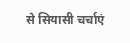से सियासी चर्चाएं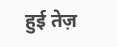हुई तेज़